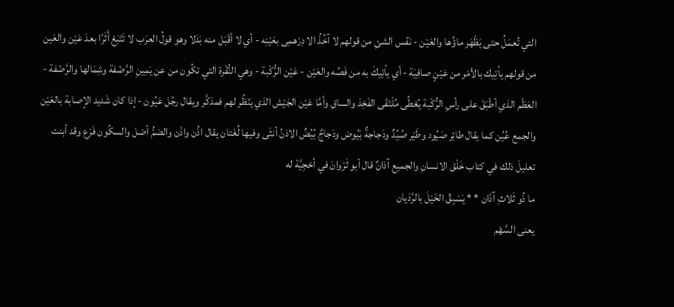التي تُعمَلُ حتى يَظْهَر ماؤُها والعَيْن - نَفْس الشئِ من قولهم لا آخُذُ الا دِرْهمِى بعَيْنِه - أي لا أقْبَل منه بَدَلا وهو قولُ العرَب لا تَتْبَعْ أَثَرًا بعدَ عَيْن والعَين من قولهم يأتِيك بالأمْر من عَيْنٍ صافِيَة - أي يأتِيكَ به من فَصِّه والعَيْن - عَيْن الرُّكْبة - وهي النُّقْرة التي تكُون من عن يَمِينِ الرَّضْفة وشِمَالها والرَّضْفة - العَظْم الذي أطْبَقَ على رأسِ الرُّكْبة يُغطِّى مُلْتَقَى الفَخِذ والساقِ وأمَّا عَيْن الجَيْش الذي يَنْظُر لهم فمذكَّر ويقال رجُل عَيُون - إذا كان شَديد الإصابة بالعَيْن والجمع عُيُن كما يقال طائِر صَيُود وطَيْر صُيُدٌ ودَجاجةٌ بَيُوض ودَجاجٌ بُيُضٌ الاذنُ أنثَى وفيها لُغَتان يقال اذُن واذْن والضمُّ أصْل والسكُون فَرْع وقد أبنت تعليلَ ذلك في كتاب خَلْق الانسانِ والجميع آذانٌ قال أبو ثَرْوانَ في أحْجِيَّة له
ما ذُو ثَلاثِ آذَان * * يَسْبِقُ الخَيْلَ بالرَّدَيان
يعنى السَّهْم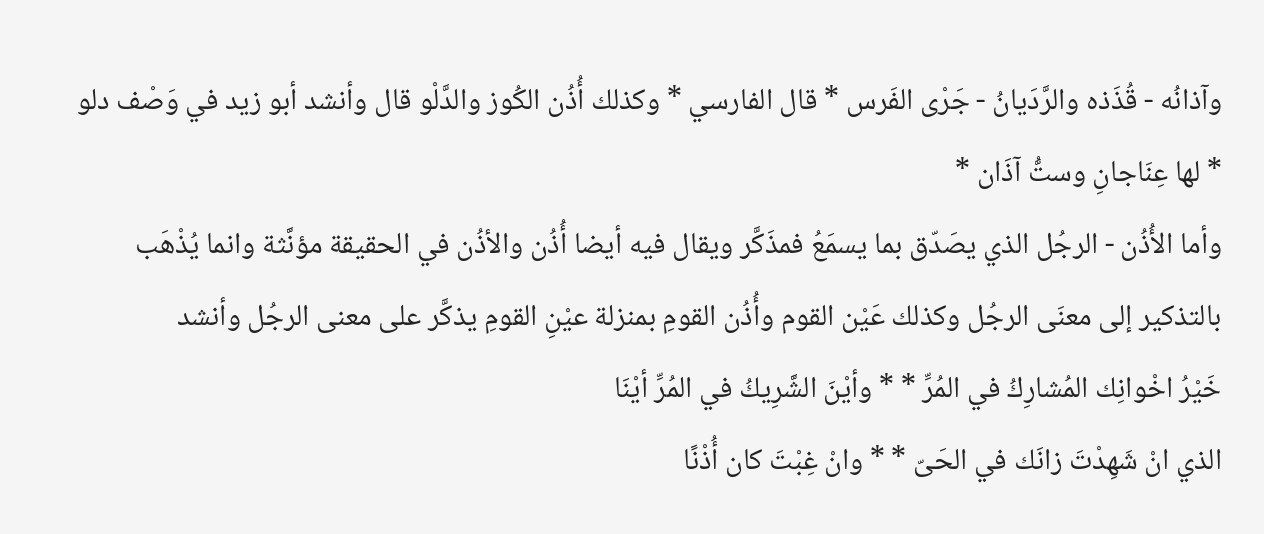وآذانُه - قُذَذه والرَّدَيانُ - جَرْى الفَرس * قال الفارسي * وكذلك أُذُن الكُوز والدَّلْو قال وأنشد أبو زيد في وَصْف دلو
* لها عِنَاجانِ وستُّ آذَان *
وأما الأُذُن - الرجُل الذي يصَدّق بما يسمَعُ فمذَكَّر ويقال فيه أيضا أُذُن والأذُن في الحقيقة مؤنَّثة وانما يُذْهَب بالتذكير إلى معنَى الرجُل وكذلك عَيْن القوم وأُذُن القومِ بمنزلة عيْنِ القومِ يذكَّر على معنى الرجُل وأنشد
خَيْرُ اخْوانِك المُشارِكُ في المُرِّ * * وأيْنَ الشَّرِيكُ في المُرِّ أيْنَا
الذي انْ شَهِدْتَ زانَك في الحَىّ * * وانْ غِبْتَ كان أُذْنًا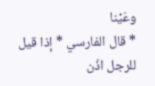وعَيْنا
* قال الفارسي * إذا قيل للرجل اذُن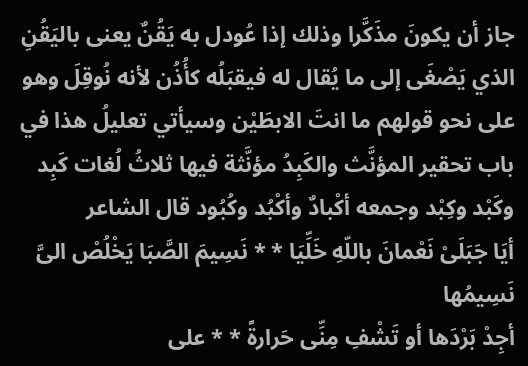جاز أن يكونَ مذَكَّرا وذلك إذا عُودل به يَقُنٌ يعنى باليَقُنِ الذي يَصْغَى إلى ما يُقال له فيقبَلُه كأُذُن لأنه نُوقِلَ وهو على نحو قولهم ما انتَ الابطَيْن وسيأتي تعليلُ هذا في باب تحقير المؤنَّث والكَبِدُ مؤنَّثة فيها ثلاثُ لُغات كَبِد وكَبْد وكِبْد وجمعه أكْبادٌ وأكْبُد وكُبُود قال الشاعر
أيَا جَبَلَىْ نَعْمانَ باللّهِ خَلِّيَا * * نَسِيمَ الصَّبَا يَخْلُصْ الىَّ نَسِيمُها
أجِدْ بَرْدَها أو تَشْفِ مِنِّى حَرارةً * * على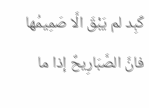كَبِد لم يَبْقَ الَّا صَمِيمُها
فانَّ الصَّبَارِيحٌ إذا ما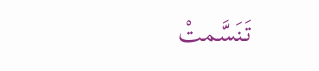تَنَسَّمتْ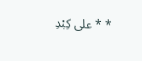* * على كِبْدِ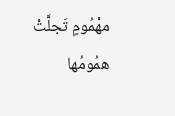مهْمُومٍ تَجلَّتْ همُومُها